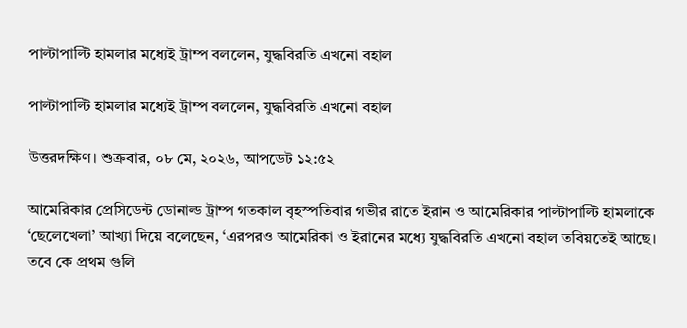পাল্টাপাল্টি হামলার মধ্যেই ট্রাম্প বললেন, যুদ্ধবিরতি এখনো বহাল

পাল্টাপাল্টি হামলার মধ্যেই ট্রাম্প বললেন, যুদ্ধবিরতি এখনো বহাল

উত্তরদক্ষিণ। শুক্রবার, ০৮ মে, ২০২৬, আপডেট ১২:৫২

আমেরিকার প্রেসিডেন্ট ডোনাল্ড ট্রাম্প গতকাল বৃহস্পতিবার গভীর রাতে ইরান ও আমেরিকার পাল্টাপাল্টি হামলাকে ‘ছেলেখেলা’ আখ্যা দিয়ে বলেছেন, ‘এরপরও আমেরিকা ও ইরানের মধ্যে যুদ্ধবিরতি এখনো বহাল তবিয়তেই আছে। তবে কে প্রথম গুলি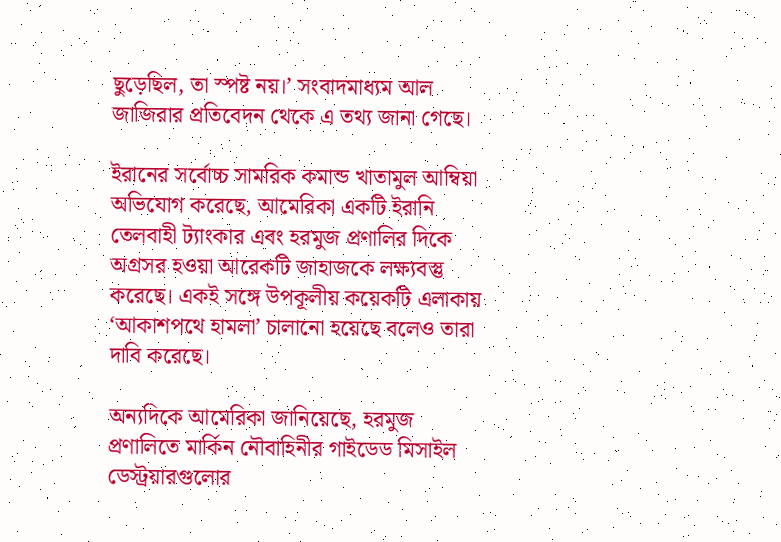ছুড়েছিল, তা স্পষ্ট নয়।’ সংবাদমাধ্যম আল জাজিরার প্রতিবেদন থেকে এ তথ্য জানা গেছে।

ইরানের সর্বোচ্চ সামরিক কমান্ড খাতামুল আম্বিয়া অভিযোগ করেছে, আমেরিকা একটি ইরানি তেলবাহী ট্যাংকার এবং হরমুজ প্রণালির দিকে অগ্রসর হওয়া আরেকটি জাহাজকে লক্ষ্যবস্তু করেছে। একই সঙ্গে উপকূলীয় কয়েকটি এলাকায় ‘আকাশপথে হামলা’ চালানো হয়েছে বলেও তারা দাবি করেছে।

অন্যদিকে আমেরিকা জানিয়েছে, হরমুজ প্রণালিতে মার্কিন নৌবাহিনীর গাইডেড মিসাইল ডেস্ট্রয়ারগুলোর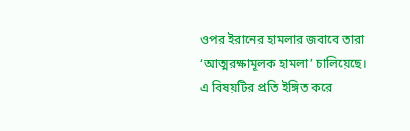ওপর ইরানের হামলার জবাবে তারা ‘আত্মরক্ষামূলক হামলা’ চালিয়েছে। এ বিষয়টির প্রতি ইঙ্গিত করে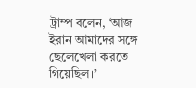ট্রাম্প বলেন, ‘আজ ইরান আমাদের সঙ্গে ছেলেখেলা করতে গিয়েছিল।’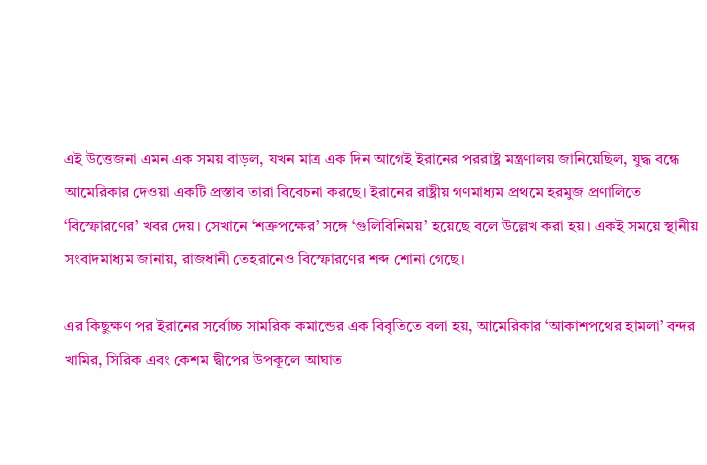এই উত্তেজনা এমন এক সময় বাড়ল, যখন মাত্র এক দিন আগেই ইরানের পররাষ্ট্র মন্ত্রণালয় জানিয়েছিল, যুদ্ধ বন্ধে আমেরিকার দেওয়া একটি প্রস্তাব তারা বিবেচনা করছে। ইরানের রাষ্ট্রীয় গণমাধ্যম প্রথমে হরমুজ প্রণালিতে ‘বিস্ফোরণের’ খবর দেয়। সেখানে ‘শত্রুপক্ষের’ সঙ্গে ‘গুলিবিনিময়’ হয়েছে বলে উল্লেখ করা হয়। একই সময়ে স্থানীয় সংবাদমাধ্যম জানায়, রাজধানী তেহরানেও বিস্ফোরণের শব্দ শোনা গেছে।

এর কিছুক্ষণ পর ইরানের সর্বোচ্চ সামরিক কমান্ডের এক বিবৃতিতে বলা হয়, আমেরিকার ‘আকাশপথের হামলা’ বন্দর খামির, সিরিক এবং কেশম দ্বীপের উপকূলে আঘাত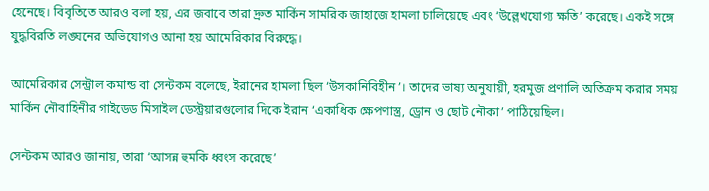হেনেছে। বিবৃতিতে আরও বলা হয়, এর জবাবে তারা দ্রুত মার্কিন সামরিক জাহাজে হামলা চালিয়েছে এবং ‘উল্লেখযোগ্য ক্ষতি’ করেছে। একই সঙ্গে যুদ্ধবিরতি লঙ্ঘনের অভিযোগও আনা হয় আমেরিকার বিরুদ্ধে।

আমেরিকার সেন্ট্রাল কমান্ড বা সেন্টকম বলেছে, ইরানের হামলা ছিল ‘উসকানিবিহীন’। তাদের ভাষ্য অনুযায়ী, হরমুজ প্রণালি অতিক্রম করার সময় মার্কিন নৌবাহিনীর গাইডেড মিসাইল ডেস্ট্রয়ারগুলোর দিকে ইরান ‘একাধিক ক্ষেপণাস্ত্র, ড্রোন ও ছোট নৌকা’ পাঠিয়েছিল।

সেন্টকম আরও জানায়, তারা ‘আসন্ন হুমকি ধ্বংস করেছে’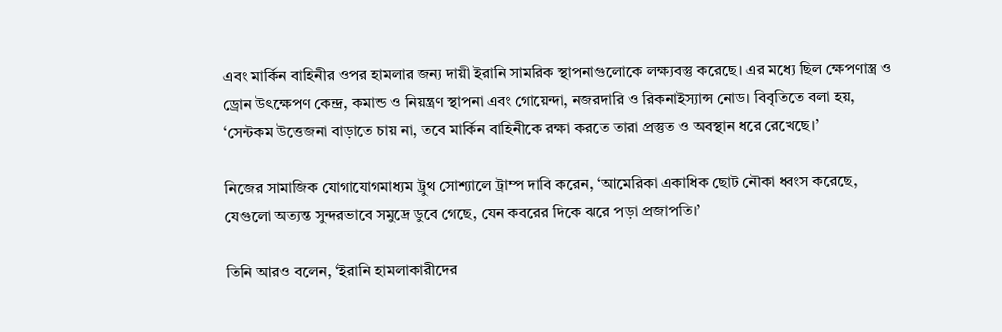এবং মার্কিন বাহিনীর ওপর হামলার জন্য দায়ী ইরানি সামরিক স্থাপনাগুলোকে লক্ষ্যবস্তু করেছে। এর মধ্যে ছিল ক্ষেপণাস্ত্র ও ড্রোন উৎক্ষেপণ কেন্দ্র, কমান্ড ও নিয়ন্ত্রণ স্থাপনা এবং গোয়েন্দা, নজরদারি ও রিকনাইস্যান্স নোড। বিবৃতিতে বলা হয়, ‘সেন্টকম উত্তেজনা বাড়াতে চায় না, তবে মার্কিন বাহিনীকে রক্ষা করতে তারা প্রস্তুত ও অবস্থান ধরে রেখেছে।’

নিজের সামাজিক যোগাযোগমাধ্যম ট্রুথ সোশ্যালে ট্রাম্প দাবি করেন, ‘আমেরিকা একাধিক ছোট নৌকা ধ্বংস করেছে, যেগুলো অত্যন্ত সুন্দরভাবে সমুদ্রে ডুবে গেছে, যেন কবরের দিকে ঝরে পড়া প্রজাপতি।’

তিনি আরও বলেন, ‘ইরানি হামলাকারীদের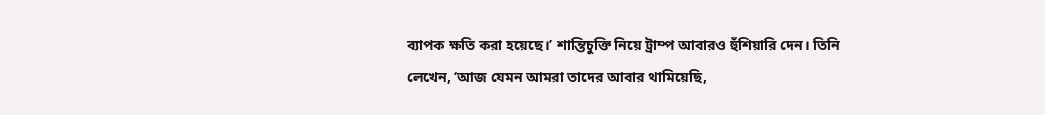ব্যাপক ক্ষতি করা হয়েছে।’ শান্তিচুক্তি নিয়ে ট্রাম্প আবারও হুঁশিয়ারি দেন। তিনি লেখেন, ‘আজ যেমন আমরা তাদের আবার থামিয়েছি,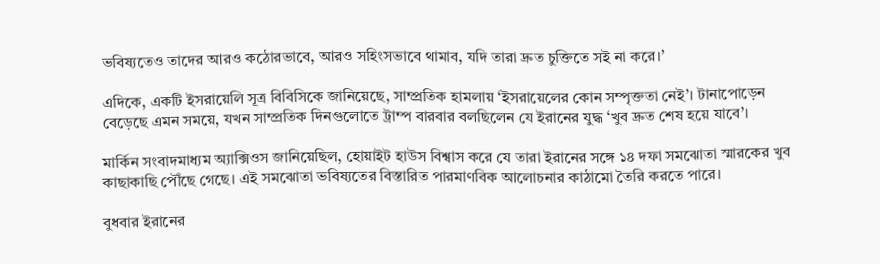ভবিষ্যতেও তাদের আরও কঠোরভাবে, আরও সহিংসভাবে থামাব, যদি তারা দ্রুত চুক্তিতে সই না করে।’

এদিকে, একটি ইসরায়েলি সূত্র বিবিসিকে জানিয়েছে, সাম্প্রতিক হামলায় ‘ইসরায়েলের কোন সম্পৃক্ততা নেই’। টানাপোড়েন বেড়েছে এমন সময়ে, যখন সাম্প্রতিক দিনগুলোতে ট্রাম্প বারবার বলছিলেন যে ইরানের যুদ্ধ ‘খুব দ্রুত শেষ হয়ে যাবে’।

মার্কিন সংবাদমাধ্যম অ্যাক্সিওস জানিয়েছিল, হোয়াইট হাউস বিশ্বাস করে যে তারা ইরানের সঙ্গে ১৪ দফা সমঝোতা স্মারকের খুব কাছাকাছি পৌঁছে গেছে। এই সমঝোতা ভবিষ্যতের বিস্তারিত পারমাণবিক আলোচনার কাঠামো তৈরি করতে পারে।

বুধবার ইরানের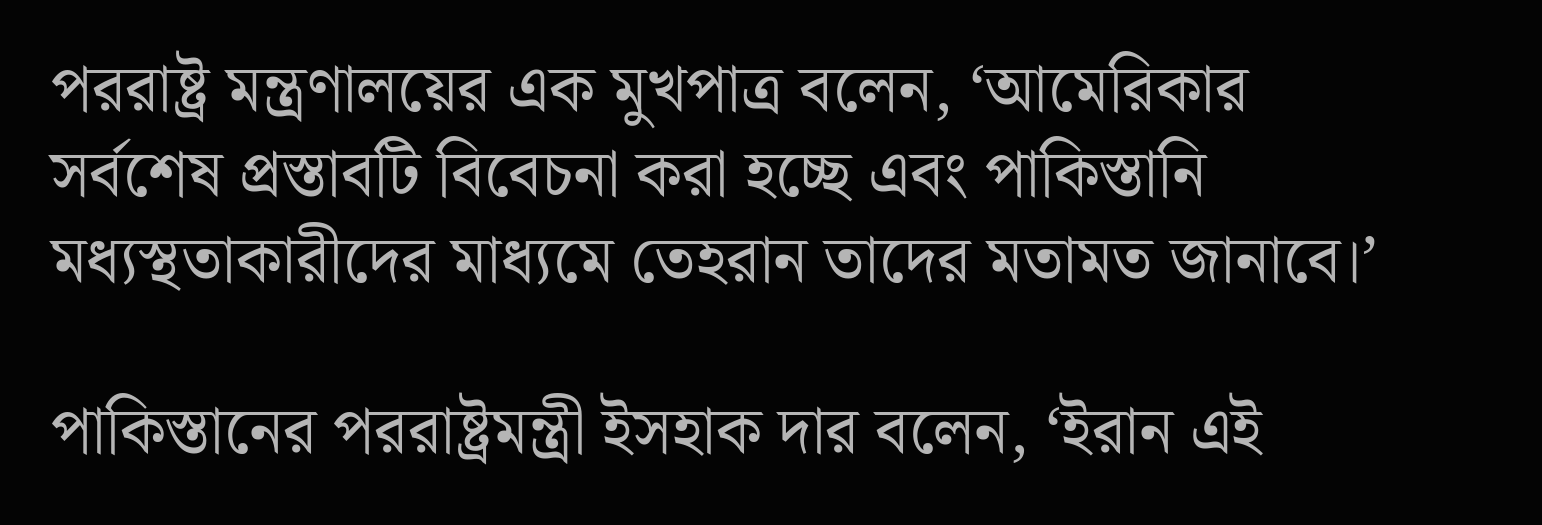পররাষ্ট্র মন্ত্রণালয়ের এক মুখপাত্র বলেন, ‘আমেরিকার সর্বশেষ প্রস্তাবটি বিবেচনা করা হচ্ছে এবং পাকিস্তানি মধ্যস্থতাকারীদের মাধ্যমে তেহরান তাদের মতামত জানাবে।’

পাকিস্তানের পররাষ্ট্রমন্ত্রী ইসহাক দার বলেন, ‘ইরান এই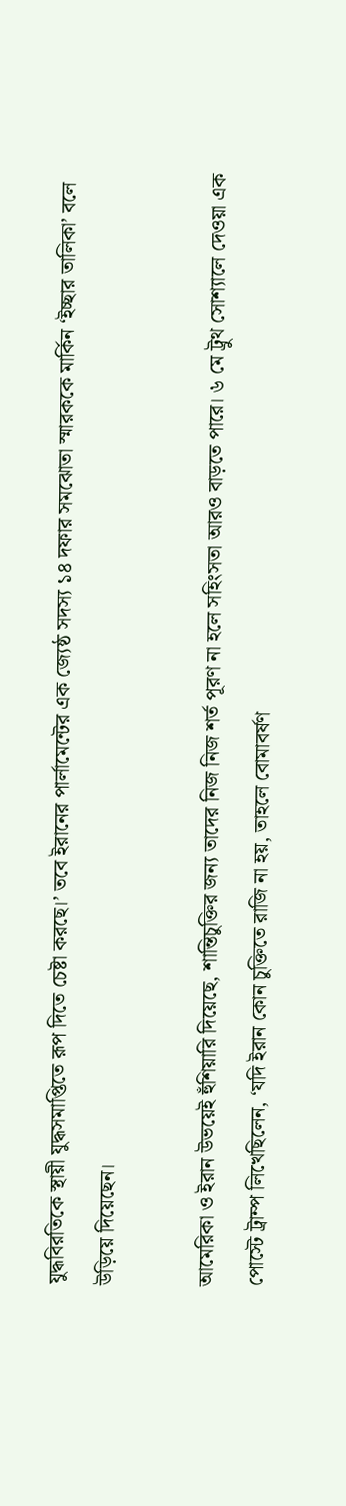যুদ্ধবিরতিকে স্থায়ী যুদ্ধসমাপ্তিতে রূপ দিতে চেষ্টা করছে।’ তবে ইরানের পার্লামেন্টের এক জ্যেষ্ঠ সদস্য ১৪ দফার সমঝোতা স্মারককে মার্কিন ‘ইচ্ছার তালিকা’ বলে উড়িয়ে দিয়েছেন।

আমেরিকা ও ইরান উভয়েই হুঁশিয়ারি দিয়েছে, শান্তিচুক্তির জন্য তাদের নিজ নিজ শর্ত পূরণ না হলে সহিংসতা আরও বাড়তে পারে। ৬ মে ট্রুথ সোশ্যালে দেওয়া এক পোস্টে ট্রাম্প লিখেছিলেন, ‘যদি ইরান কোন চুক্তিতে রাজি না হয়, তাহলে বোমাবর্ষণ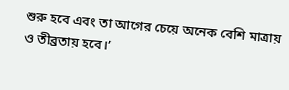শুরু হবে এবং তা আগের চেয়ে অনেক বেশি মাত্রায় ও তীব্রতায় হবে।’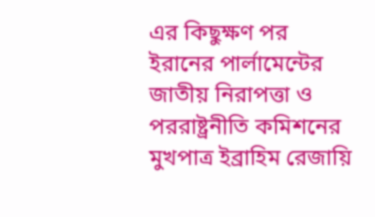এর কিছুক্ষণ পর ইরানের পার্লামেন্টের জাতীয় নিরাপত্তা ও পররাষ্ট্রনীতি কমিশনের মুখপাত্র ইব্রাহিম রেজায়ি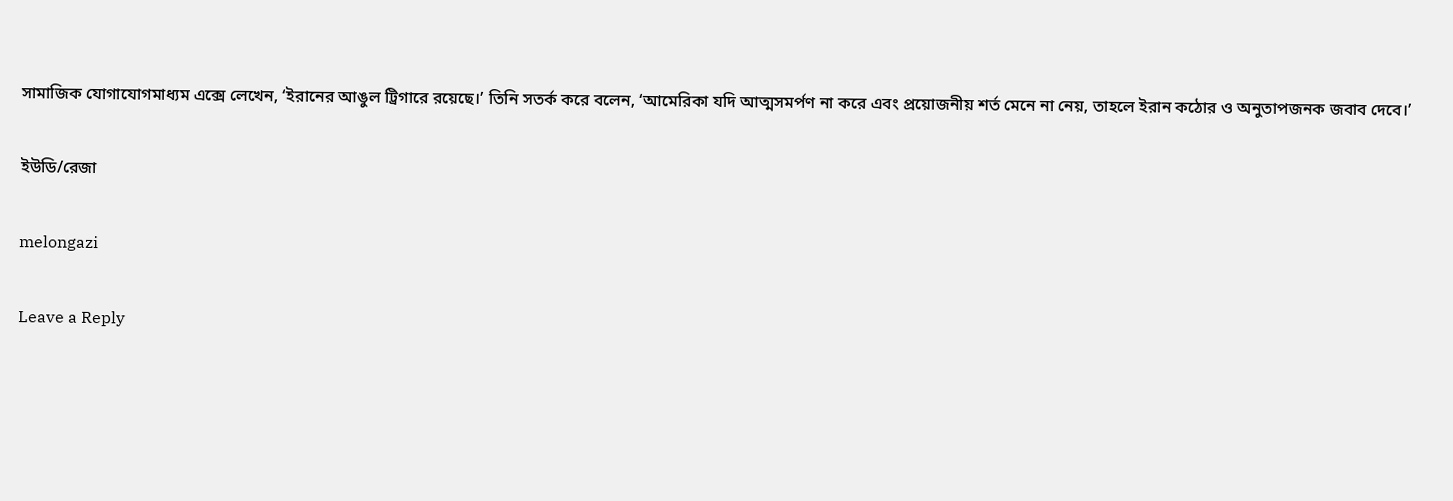সামাজিক যোগাযোগমাধ্যম এক্সে লেখেন, ‘ইরানের আঙুল ট্রিগারে রয়েছে।’ তিনি সতর্ক করে বলেন, ‘আমেরিকা যদি আত্মসমর্পণ না করে এবং প্রয়োজনীয় শর্ত মেনে না নেয়, তাহলে ইরান কঠোর ও অনুতাপজনক জবাব দেবে।’

ইউডি/রেজা

melongazi

Leave a Reply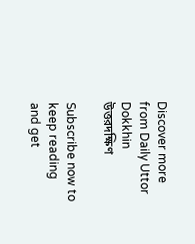Discover more from Daily Uttor Dokkhin উত্তরদক্ষিণ

Subscribe now to keep reading and get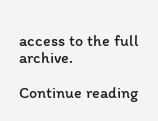access to the full archive.

Continue reading